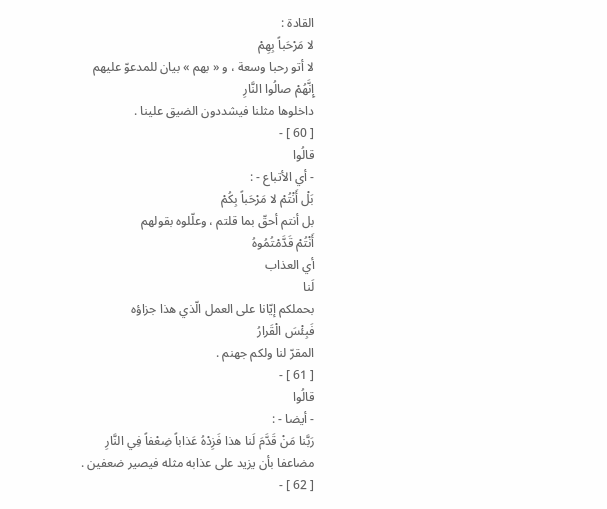القادة :
لا مَرْحَباً بِهِمْ
لا أتو رحبا وسعة ، و « بهم » بيان للمدعوّ عليهم
إِنَّهُمْ صالُوا النَّارِ
داخلوها مثلنا فيشددون الضيق علينا .
[ 60 ] -
قالُوا
- أي الأتباع - :
بَلْ أَنْتُمْ لا مَرْحَباً بِكُمْ
بل أنتم أحقّ بما قلتم ، وعلّلوه بقولهم
أَنْتُمْ قَدَّمْتُمُوهُ
أي العذاب
لَنا
بحملكم إيّانا على العمل الّذي هذا جزاؤه
فَبِئْسَ الْقَرارُ
المقرّ لنا ولكم جهنم .
[ 61 ] -
قالُوا
- أيضا - :
رَبَّنا مَنْ قَدَّمَ لَنا هذا فَزِدْهُ عَذاباً ضِعْفاً فِي النَّارِ
مضاعفا بأن يزيد على عذابه مثله فيصير ضعفين .
[ 62 ] -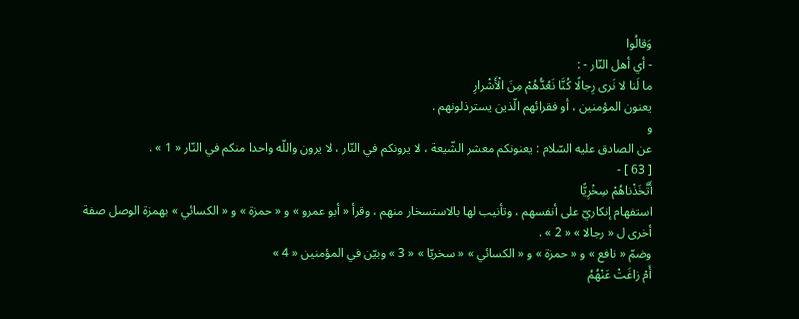وَقالُوا
- أي أهل النّار - :
ما لَنا لا نَرى رِجالًا كُنَّا نَعُدُّهُمْ مِنَ الْأَشْرارِ
يعنون المؤمنين ، أو فقرائهم الّذين يسترذلونهم .
و
عن الصادق عليه السّلام : يعنونكم معشر الشّيعة ، لا يرونكم في النّار ، لا يرون واللّه واحدا منكم في النّار « 1 » .
[ 63 ] -
أَتَّخَذْناهُمْ سِخْرِيًّا
استفهام إنكاريّ على أنفسهم ، وتأنيب لها بالاستسخار منهم ، وقرأ « أبو عمرو » و « حمزة » و « الكسائي » بهمزة الوصل صفة أخرى ل « رجالا » « 2 » .
وضمّ « نافع » و « حمزة » و « الكسائي » « سخريّا » « 3 » وبيّن في المؤمنين « 4 »
أَمْ زاغَتْ عَنْهُمُ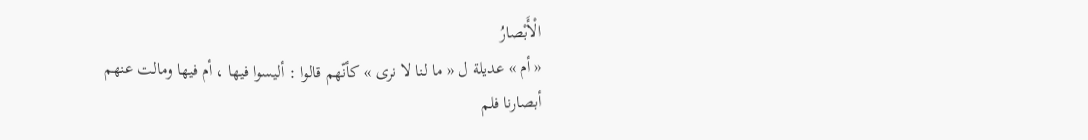الْأَبْصارُ
« أم » عديلة ل « ما لنا لا نرى » كأنّهم قالوا : أليسوا فيها ، أم فيها ومالت عنهم أبصارنا فلم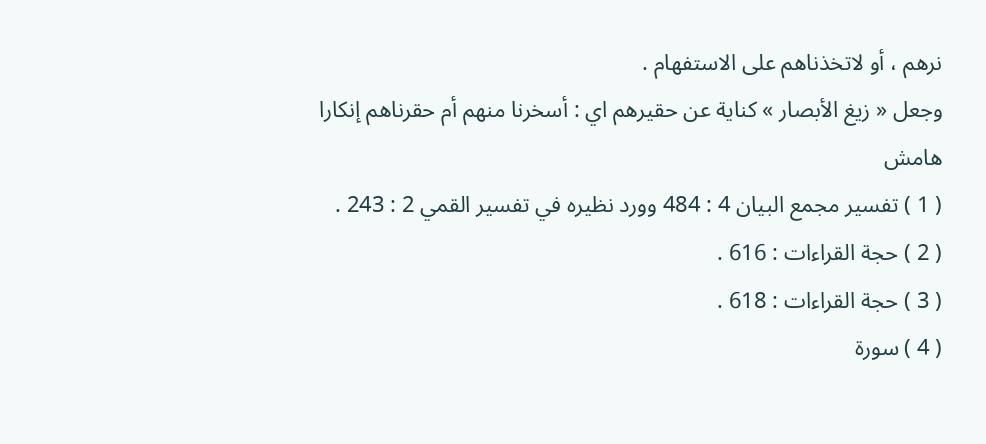نرهم ، أو لاتخذناهم على الاستفهام .
وجعل « زيغ الأبصار » كناية عن حقيرهم اي : أسخرنا منهم أم حقرناهم إنكارا
هامش
( 1 ) تفسير مجمع البيان 4 : 484 وورد نظيره في تفسير القمي 2 : 243 .
( 2 ) حجة القراءات : 616 .
( 3 ) حجة القراءات : 618 .
( 4 ) سورة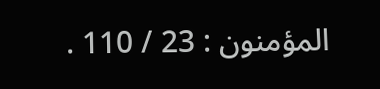المؤمنون : 23 / 110 .